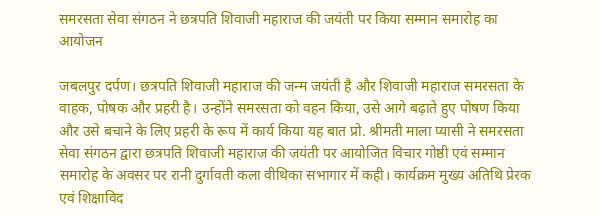समरसता सेवा संगठन ने छत्रपति शिवाजी महाराज की जयंती पर किया सम्मान समारोह का आयोजन

जबलपुर दर्पण। छत्रपति शिवाजी महाराज की जन्म जयंती है और शिवाजी महाराज समरसता के वाहक, पोषक और प्रहरी है। उन्होंने समरसता को वहन किया, उसे आगे बढ़ाते हुए पोषण किया और उसे बचाने के लिए प्रहरी के रूप में कार्य किया यह बात प्रो. श्रीमती माला प्यासी ने समरसता सेवा संगठन द्वारा छत्रपति शिवाजी महाराज की जयंती पर आयोजित विचार गोष्ठी एवं सम्मान समारोह के अवसर पर रानी दुर्गावती कला वीथिका सभागार में कही। कार्यक्रम मुख्य अतिथि प्रेरक एवं शिक्षाविद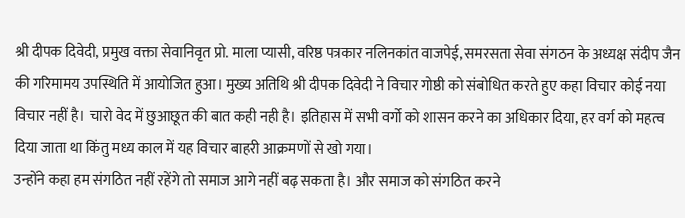श्री दीपक दिवेदी, प्रमुख वक्ता सेवानिवृत प्रो. माला प्यासी, वरिष्ठ पत्रकार नलिनकांत वाजपेई, समरसता सेवा संगठन के अध्यक्ष संदीप जैन की गरिमामय उपस्थिति में आयोजित हुआ। मुख्य अतिथि श्री दीपक दिवेदी ने विचार गोष्ठी को संबोधित करते हुए कहा विचार कोई नया विचार नहीं है। चारो वेद में छुआछूत की बात कही नही है। इतिहास में सभी वर्गो को शासन करने का अधिकार दिया, हर वर्ग को महत्व दिया जाता था किंतु मध्य काल में यह विचार बाहरी आक्रमणों से खो गया।
उन्होंने कहा हम संगठित नहीं रहेंगे तो समाज आगे नहीं बढ़ सकता है। और समाज को संगठित करने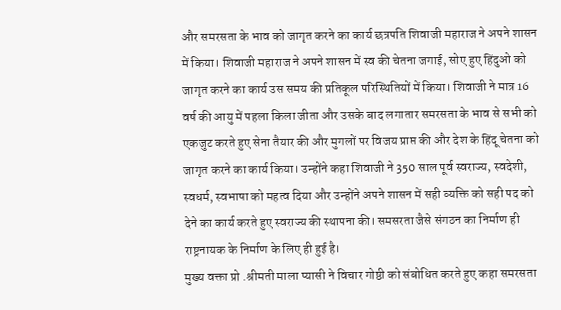और समरसता के भाव को जागृत करने का कार्य छत्रपति शिवाजी महाराज ने अपने शासन में किया। शिवाजी महाराज ने अपने शासन में स्व की चेतना जगाई, सोए हुए हिंदुओ को जागृत करने का कार्य उस समय की प्रतिकूल परिस्थितियों में किया। शिवाजी ने मात्र 16 वर्ष की आयु में पहला किला जीता और उसके बाद लगातार समरसता के भाव से सभी को एकजुट करते हुए सेना तैयार की और मुगलों पर विजय प्राप्त की और देश के हिंदू चेतना को जागृत करने का कार्य किया। उन्होंने कहा शिवाजी ने 350 साल पूर्व स्वराज्य, स्वदेशी, स्वधर्म, स्वभाषा को महत्व दिया और उन्होंने अपने शासन में सही व्यक्ति को सही पद को देने का कार्य करते हुए स्वराज्य की स्थापना की। समसरता जैसे संगठन का निर्माण ही राष्ट्रनायक के निर्माण के लिए ही हुई है।
मुख्य वक्ता प्रो .श्रीमती माला प्यासी ने विचार गोष्ठी को संबोधित करते हुए कहा समरसता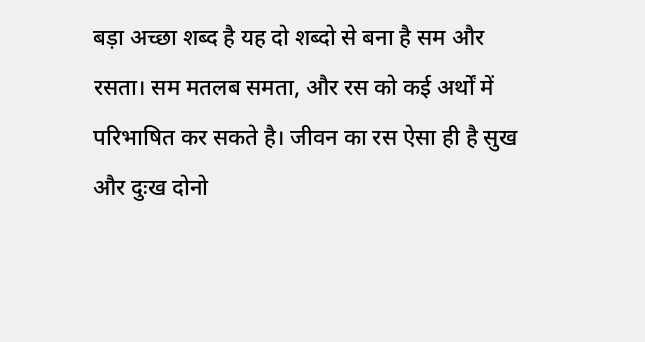बड़ा अच्छा शब्द है यह दो शब्दो से बना है सम और रसता। सम मतलब समता, और रस को कई अर्थों में परिभाषित कर सकते है। जीवन का रस ऐसा ही है सुख और दुःख दोनो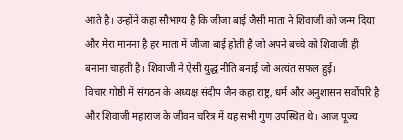आते है। उन्होंने कहा सौभाग्य है कि जीजा बाई जैसी माता ने शिवाजी को जन्म दिया और मेरा मानना है हर माता में जीजा बाई होती है जो अपने बच्चे को शिवाजी ही बनाना चाहती है। शिवाजी ने ऐसी युद्ध नीति बनाई जो अत्यंत सफल हुई।
विचार गोष्ठी में संगठन के अध्यक्ष संदीप जैन कहा राष्ट्र, धर्म और अनुशासन सर्वोपरि है और शिवाजी महाराज के जीवन चरित्र में यह सभी गुण उपस्थित थे। आज पूज्य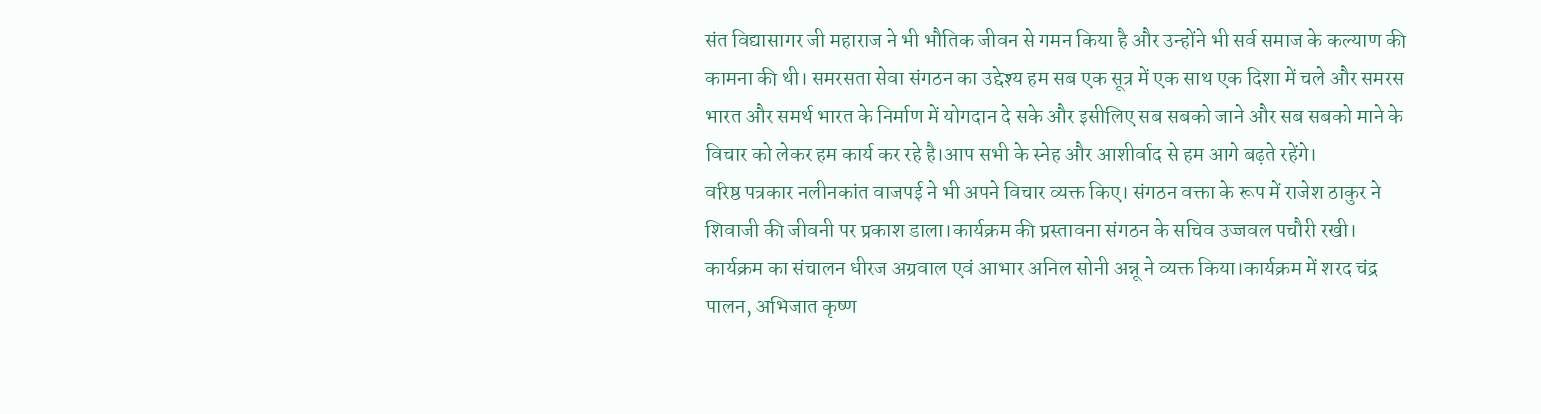संत विद्यासागर जी महाराज ने भी भौतिक जीवन से गमन किया है और उन्होंने भी सर्व समाज के कल्याण की कामना की थी। समरसता सेवा संगठन का उद्देश्य हम सब एक सूत्र में एक साथ एक दिशा में चले और समरस भारत और समर्थ भारत के निर्माण में योगदान दे सके और इसीलिए सब सबको जाने और सब सबको माने के विचार को लेकर हम कार्य कर रहे है।आप सभी के स्नेह और आशीर्वाद से हम आगे बढ़ते रहेंगे।
वरिष्ठ पत्रकार नलीनकांत वाजपई ने भी अपने विचार व्यक्त किए। संगठन वक्ता के रूप में राजेश ठाकुर ने शिवाजी की जीवनी पर प्रकाश डाला।कार्यक्रम की प्रस्तावना संगठन के सचिव उज्जवल पचौरी रखी। कार्यक्रम का संचालन धीरज अग्रवाल एवं आभार अनिल सोनी अन्नू ने व्यक्त किया।कार्यक्रम में शरद चंद्र पालन, अभिजात कृष्ण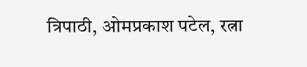त्रिपाठी, ओमप्रकाश पटेल, रत्ना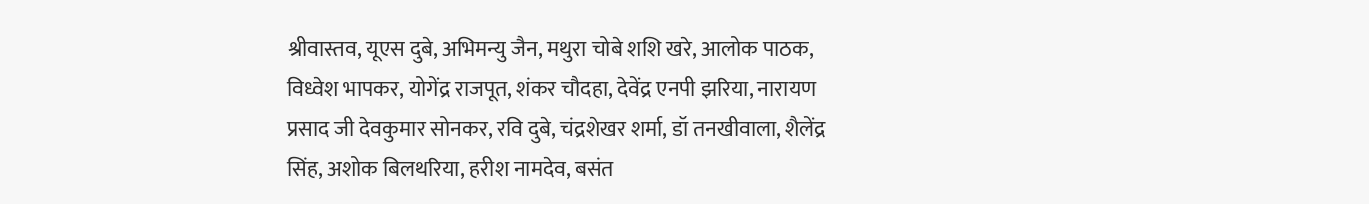श्रीवास्तव, यूएस दुबे, अभिमन्यु जैन, मथुरा चोबे शशि खरे, आलोक पाठक, विध्वेश भापकर, योगेंद्र राजपूत, शंकर चौदहा, देवेंद्र एनपी झरिया, नारायण प्रसाद जी देवकुमार सोनकर, रवि दुबे, चंद्रशेखर शर्मा, डॉ तनखीवाला, शैलेंद्र सिंह, अशोक बिलथरिया, हरीश नामदेव, बसंत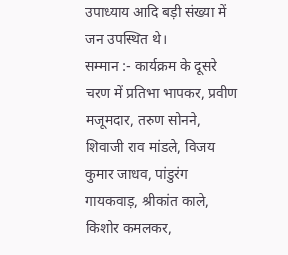उपाध्याय आदि बड़ी संख्या में जन उपस्थित थे।
सम्मान :- कार्यक्रम के दूसरे चरण में प्रतिभा भापकर, प्रवीण मजूमदार, तरुण सोनने, शिवाजी राव मांडले, विजय कुमार जाधव, पांडुरंग गायकवाड़, श्रीकांत काले, किशोर कमलकर,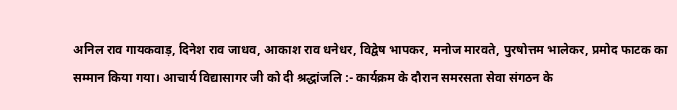अनिल राव गायकवाड़, दिनेश राव जाधव, आकाश राव धनेधर, विद्वेष भापकर, मनोज मारवते, पुरषोत्तम भालेकर, प्रमोद फाटक का सम्मान किया गया। आचार्य विद्यासागर जी को दी श्रद्धांजलि :- कार्यक्रम के दौरान समरसता सेवा संगठन के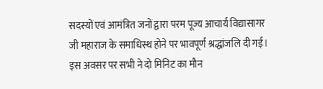सदस्यों एवं आमंत्रित जनों द्वारा परम पूज्य आचार्य विद्यासागर जी महाराज के समाधिस्थ होने पर भावपूर्ण श्रद्धांजलि दी गई। इस अवसर पर सभी ने दो मिनिट का मौन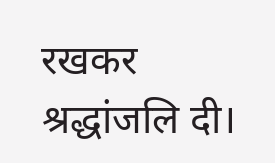रखकर श्रद्धांजलि दी।